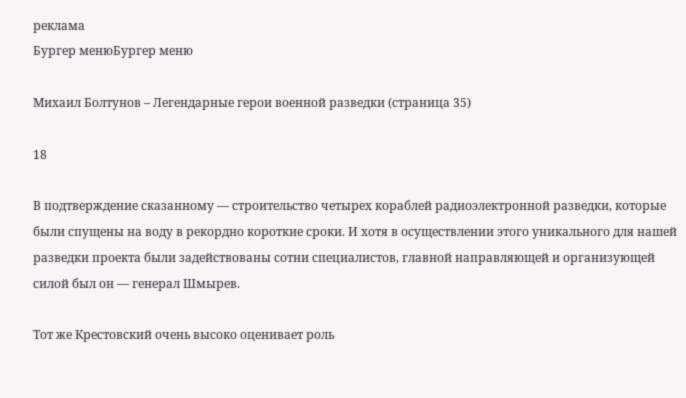реклама
Бургер менюБургер меню

Михаил Болтунов – Легендарные герои военной разведки (страница 35)

18

В подтверждение сказанному — строительство четырех кораблей радиоэлектронной разведки, которые были спущены на воду в рекордно короткие сроки. И хотя в осуществлении этого уникального для нашей разведки проекта были задействованы сотни специалистов, главной направляющей и организующей силой был он — генерал Шмырев.

Тот же Крестовский очень высоко оценивает роль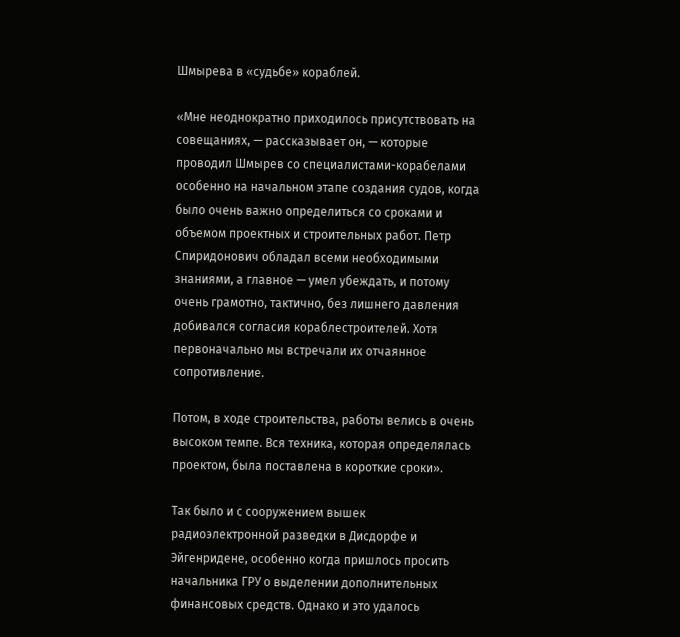Шмырева в «судьбе» кораблей.

«Мне неоднократно приходилось присутствовать на совещаниях, — рассказывает он, — которые проводил Шмырев со специалистами-корабелами особенно на начальном этапе создания судов, когда было очень важно определиться со сроками и объемом проектных и строительных работ. Петр Спиридонович обладал всеми необходимыми знаниями, а главное — умел убеждать, и потому очень грамотно, тактично, без лишнего давления добивался согласия кораблестроителей. Хотя первоначально мы встречали их отчаянное сопротивление.

Потом, в ходе строительства, работы велись в очень высоком темпе. Вся техника, которая определялась проектом, была поставлена в короткие сроки».

Так было и с сооружением вышек радиоэлектронной разведки в Дисдорфе и Эйгенридене, особенно когда пришлось просить начальника ГРУ о выделении дополнительных финансовых средств. Однако и это удалось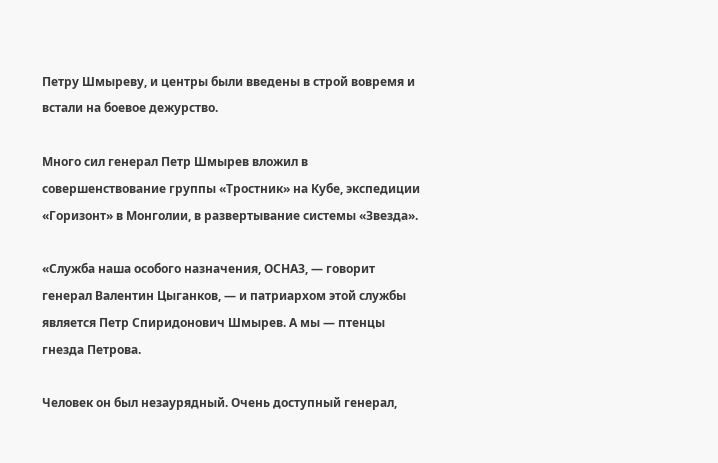Петру Шмыреву, и центры были введены в строй вовремя и встали на боевое дежурство.

Много сил генерал Петр Шмырев вложил в совершенствование группы «Тростник» на Кубе, экспедиции «Горизонт» в Монголии, в развертывание системы «Звезда».

«Служба наша особого назначения, ОСНАЗ, — говорит генерал Валентин Цыганков, — и патриархом этой службы является Петр Спиридонович Шмырев. А мы — птенцы гнезда Петрова.

Человек он был незаурядный. Очень доступный генерал,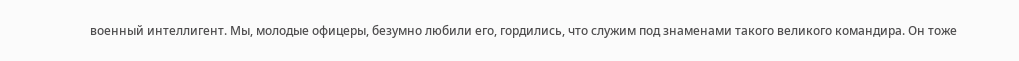военный интеллигент. Мы, молодые офицеры, безумно любили его, гордились, что служим под знаменами такого великого командира. Он тоже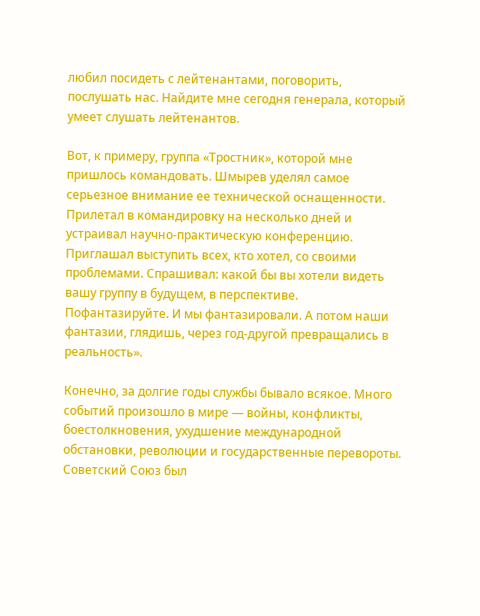любил посидеть с лейтенантами, поговорить, послушать нас. Найдите мне сегодня генерала, который умеет слушать лейтенантов.

Вот, к примеру, группа «Тростник», которой мне пришлось командовать. Шмырев уделял самое серьезное внимание ее технической оснащенности. Прилетал в командировку на несколько дней и устраивал научно-практическую конференцию. Приглашал выступить всех, кто хотел, со своими проблемами. Спрашивал: какой бы вы хотели видеть вашу группу в будущем, в перспективе. Пофантазируйте. И мы фантазировали. А потом наши фантазии, глядишь, через год-другой превращались в реальность».

Конечно, за долгие годы службы бывало всякое. Много событий произошло в мире — войны, конфликты, боестолкновения, ухудшение международной обстановки, революции и государственные перевороты. Советский Союз был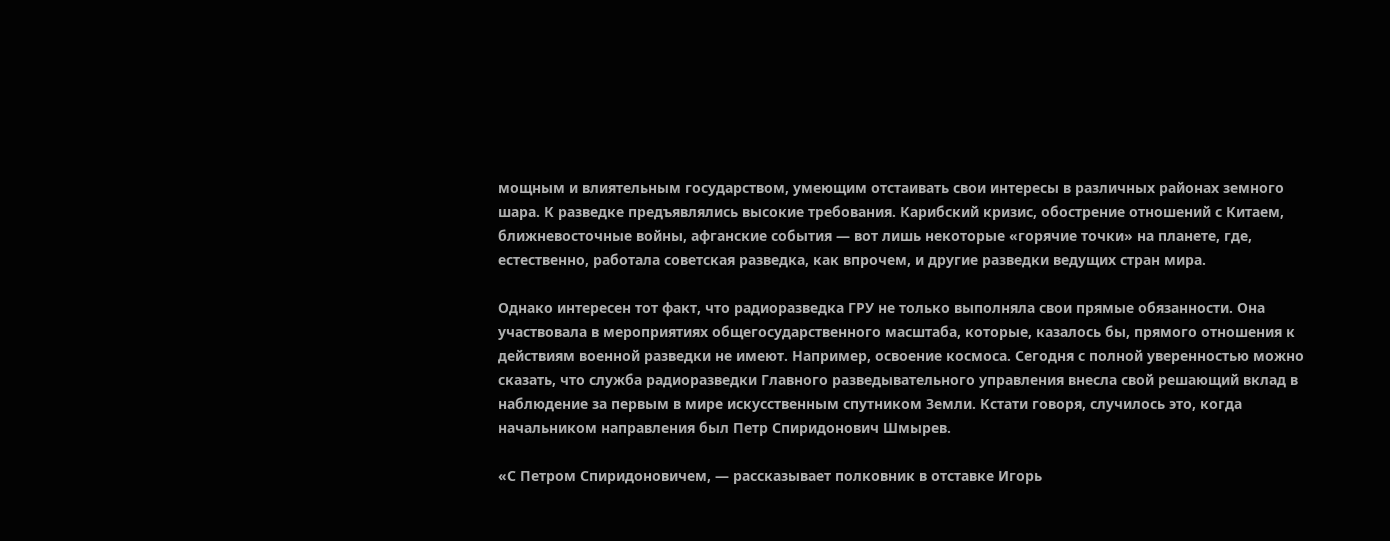мощным и влиятельным государством, умеющим отстаивать свои интересы в различных районах земного шара. К разведке предъявлялись высокие требования. Карибский кризис, обострение отношений с Китаем, ближневосточные войны, афганские события — вот лишь некоторые «горячие точки» на планете, где, естественно, работала советская разведка, как впрочем, и другие разведки ведущих стран мира.

Однако интересен тот факт, что радиоразведка ГРУ не только выполняла свои прямые обязанности. Она участвовала в мероприятиях общегосударственного масштаба, которые, казалось бы, прямого отношения к действиям военной разведки не имеют. Например, освоение космоса. Сегодня с полной уверенностью можно сказать, что служба радиоразведки Главного разведывательного управления внесла свой решающий вклад в наблюдение за первым в мире искусственным спутником Земли. Кстати говоря, случилось это, когда начальником направления был Петр Спиридонович Шмырев.

«С Петром Спиридоновичем, — рассказывает полковник в отставке Игорь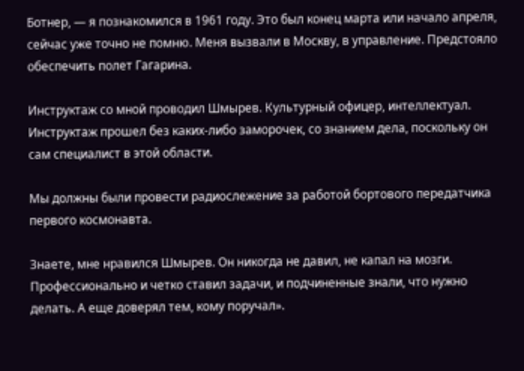Ботнер, — я познакомился в 1961 году. Это был конец марта или начало апреля, сейчас уже точно не помню. Меня вызвали в Москву, в управление. Предстояло обеспечить полет Гагарина.

Инструктаж со мной проводил Шмырев. Культурный офицер, интеллектуал. Инструктаж прошел без каких-либо заморочек, со знанием дела, поскольку он сам специалист в этой области.

Мы должны были провести радиослежение за работой бортового передатчика первого космонавта.

Знаете, мне нравился Шмырев. Он никогда не давил, не капал на мозги. Профессионально и четко ставил задачи, и подчиненные знали, что нужно делать. А еще доверял тем, кому поручал».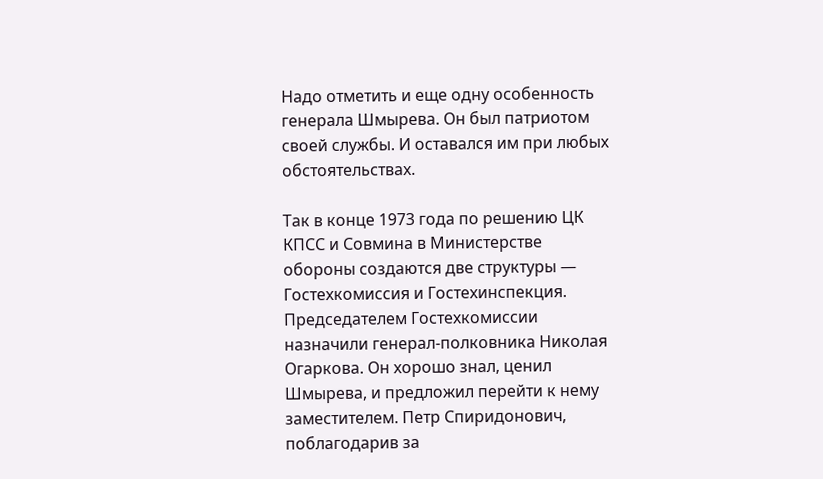Надо отметить и еще одну особенность генерала Шмырева. Он был патриотом своей службы. И оставался им при любых обстоятельствах.

Так в конце 1973 года по решению ЦК КПСС и Совмина в Министерстве обороны создаются две структуры — Гостехкомиссия и Гостехинспекция. Председателем Гостехкомиссии назначили генерал-полковника Николая Огаркова. Он хорошо знал, ценил Шмырева, и предложил перейти к нему заместителем. Петр Спиридонович, поблагодарив за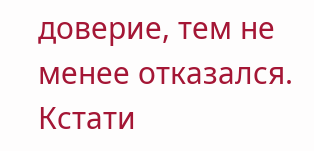доверие, тем не менее отказался. Кстати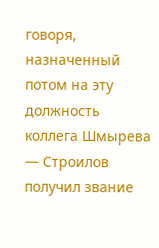говоря, назначенный потом на эту должность коллега Шмырева — Строилов получил звание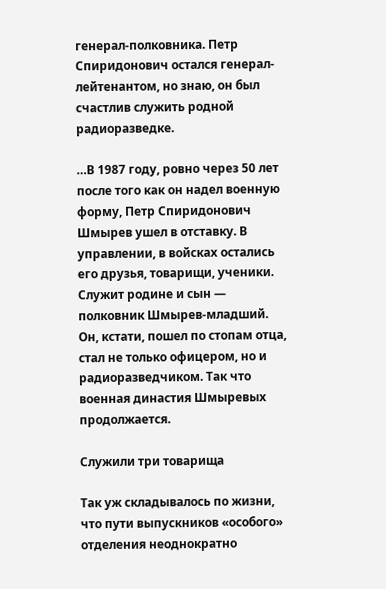генерал-полковника. Петр Спиридонович остался генерал-лейтенантом, но знаю, он был счастлив служить родной радиоразведке.

…В 1987 году, ровно через 50 лет после того как он надел военную форму, Петр Спиридонович Шмырев ушел в отставку. В управлении, в войсках остались его друзья, товарищи, ученики. Служит родине и сын — полковник Шмырев-младший. Он, кстати, пошел по стопам отца, стал не только офицером, но и радиоразведчиком. Так что военная династия Шмыревых продолжается.

Служили три товарища

Так уж складывалось по жизни, что пути выпускников «особого» отделения неоднократно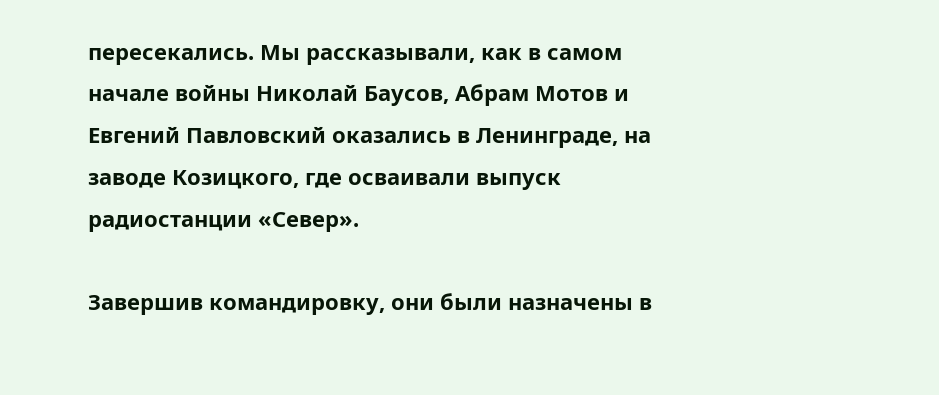пересекались. Мы рассказывали, как в самом начале войны Николай Баусов, Абрам Мотов и Евгений Павловский оказались в Ленинграде, на заводе Козицкого, где осваивали выпуск радиостанции «Север».

Завершив командировку, они были назначены в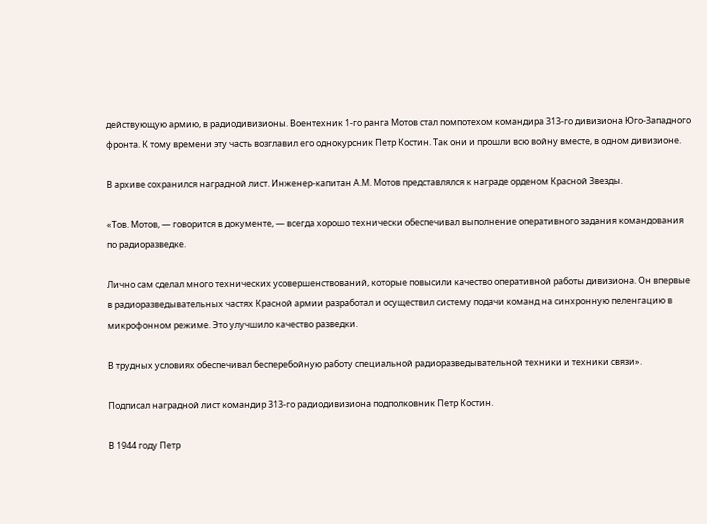действующую армию, в радиодивизионы. Воентехник 1-го ранга Мотов стал помпотехом командира 313-го дивизиона Юго-Западного фронта. К тому времени эту часть возглавил его однокурсник Петр Костин. Так они и прошли всю войну вместе, в одном дивизионе.

В архиве сохранился наградной лист. Инженер-капитан А.М. Мотов представлялся к награде орденом Красной Звезды.

«Тов. Мотов, — говорится в документе, — всегда хорошо технически обеспечивал выполнение оперативного задания командования по радиоразведке.

Лично сам сделал много технических усовершенствований, которые повысили качество оперативной работы дивизиона. Он впервые в радиоразведывательных частях Красной армии разработал и осуществил систему подачи команд на синхронную пеленгацию в микрофонном режиме. Это улучшило качество разведки.

В трудных условиях обеспечивал бесперебойную работу специальной радиоразведывательной техники и техники связи».

Подписал наградной лист командир 313-го радиодивизиона подполковник Петр Костин.

В 1944 году Петр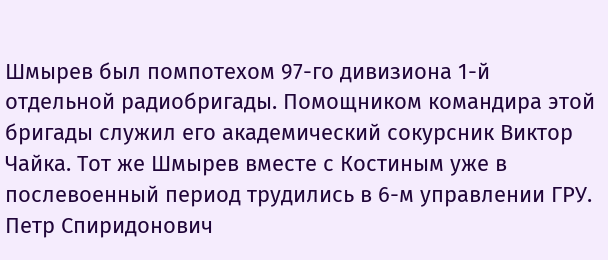Шмырев был помпотехом 97-го дивизиона 1-й отдельной радиобригады. Помощником командира этой бригады служил его академический сокурсник Виктор Чайка. Тот же Шмырев вместе с Костиным уже в послевоенный период трудились в 6-м управлении ГРУ. Петр Спиридонович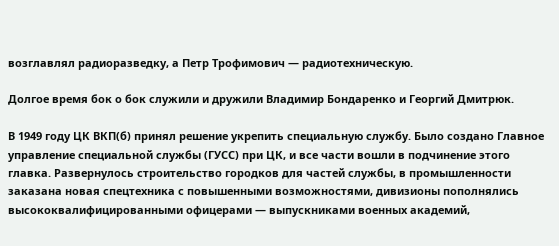возглавлял радиоразведку, а Петр Трофимович — радиотехническую.

Долгое время бок о бок служили и дружили Владимир Бондаренко и Георгий Дмитрюк.

В 1949 году ЦК ВКП(б) принял решение укрепить специальную службу. Было создано Главное управление специальной службы (ГУСС) при ЦК, и все части вошли в подчинение этого главка. Развернулось строительство городков для частей службы, в промышленности заказана новая спецтехника с повышенными возможностями, дивизионы пополнялись высококвалифицированными офицерами — выпускниками военных академий,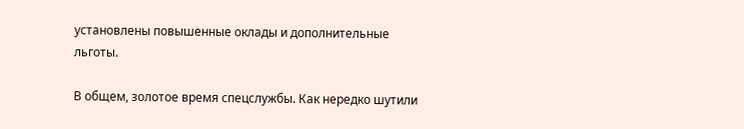установлены повышенные оклады и дополнительные льготы.

В общем, золотое время спецслужбы. Как нередко шутили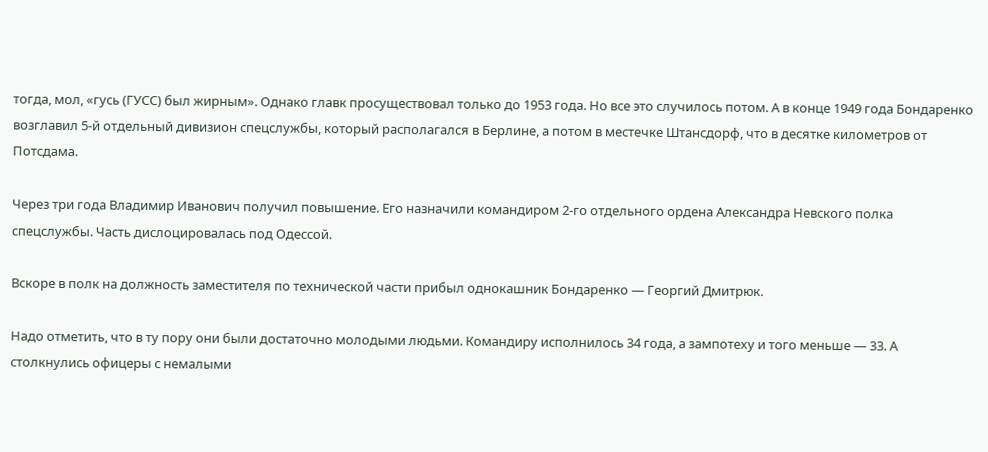тогда, мол, «гусь (ГУСС) был жирным». Однако главк просуществовал только до 1953 года. Но все это случилось потом. А в конце 1949 года Бондаренко возглавил 5-й отдельный дивизион спецслужбы, который располагался в Берлине, а потом в местечке Штансдорф, что в десятке километров от Потсдама.

Через три года Владимир Иванович получил повышение. Его назначили командиром 2-го отдельного ордена Александра Невского полка спецслужбы. Часть дислоцировалась под Одессой.

Вскоре в полк на должность заместителя по технической части прибыл однокашник Бондаренко — Георгий Дмитрюк.

Надо отметить, что в ту пору они были достаточно молодыми людьми. Командиру исполнилось 34 года, а зампотеху и того меньше — 33. А столкнулись офицеры с немалыми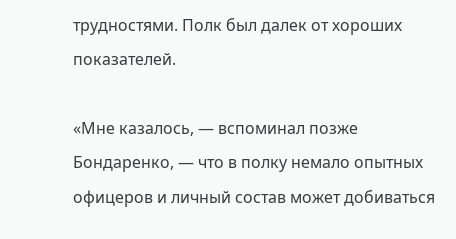трудностями. Полк был далек от хороших показателей.

«Мне казалось, — вспоминал позже Бондаренко, — что в полку немало опытных офицеров и личный состав может добиваться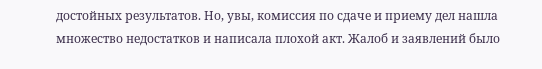достойных результатов. Но, увы, комиссия по сдаче и приему дел нашла множество недостатков и написала плохой акт. Жалоб и заявлений было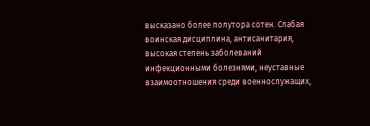высказано более полутора сотен. Слабая воинская дисциплина, антисанитария, высокая степень заболеваний инфекционными болезнями, неуставные взаимоотношения среди военнослужащих,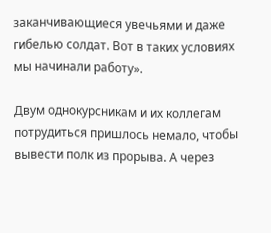заканчивающиеся увечьями и даже гибелью солдат. Вот в таких условиях мы начинали работу».

Двум однокурсникам и их коллегам потрудиться пришлось немало, чтобы вывести полк из прорыва. А через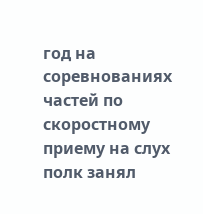год на соревнованиях частей по скоростному приему на слух полк занял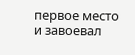первое место и завоевал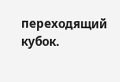переходящий кубок.